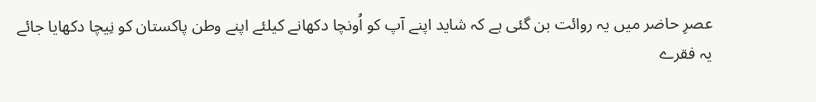عصرِ حاضر میں یہ روائت بن گئی ہے کہ شاید اپنے آپ کو اُونچا دکھانے کیلئے اپنے وطن پاکستان کو نِیچا دکھایا جائے
یہ فقرے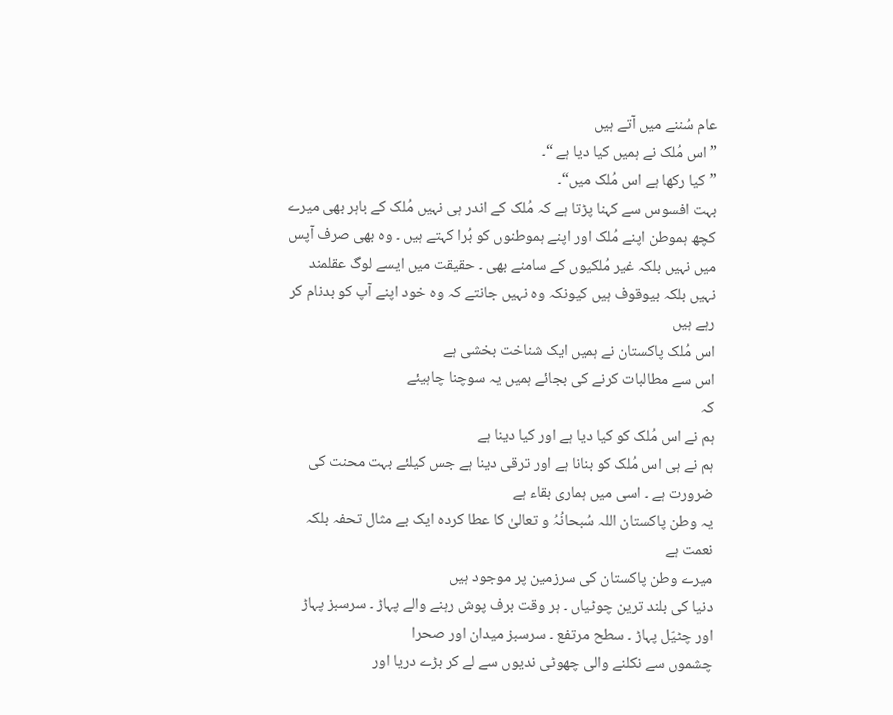عام سُننے میں آتے ہیں
” اس مُلک نے ہمیں کیا دیا ہے “۔
”کیا رکھا ہے اس مُلک میں“۔
بہت افسوس سے کہنا پڑتا ہے کہ مُلک کے اندر ہی نہیں مُلک کے باہر بھی میرے کچھ ہموطن اپنے مُلک اور اپنے ہموطنوں کو بُرا کہتے ہیں ۔ وہ بھی صرف آپس میں نہیں بلکہ غیر مُلکیوں کے سامنے بھی ۔ حقیقت میں ایسے لوگ عقلمند نہیں بلکہ بیوقوف ہیں کیونکہ وہ نہیں جانتے کہ وہ خود اپنے آپ کو بدنام کر رہے ہیں
اس مُلک پاکستان نے ہمیں ایک شناخت بخشی ہے
اس سے مطالبات کرنے کی بجائے ہمیں یہ سوچنا چاہیئے
کہ
ہم نے اس مُلک کو کیا دیا ہے اور کیا دینا ہے
ہم نے ہی اس مُلک کو بنانا ہے اور ترقی دینا ہے جس کیلئے بہت محنت کی ضرورت ہے ۔ اسی میں ہماری بقاء ہے
یہ وطن پاکستان اللہ سُبحانُہُ و تعالیٰ کا عطا کردہ ایک بے مثال تحفہ بلکہ نعمت ہے
میرے وطن پاکستان کی سرزمین پر موجود ہیں
دنیا کی بلند ترین چوٹیاں ۔ ہر وقت برف پوش رہنے والے پہاڑ ۔ سرسبز پہاڑ اور چٹیّل پہاڑ ۔ سطح مرتفع ۔ سرسبز میدان اور صحرا
چشموں سے نکلنے والی چھوٹی ندیوں سے لے کر بڑے دریا اور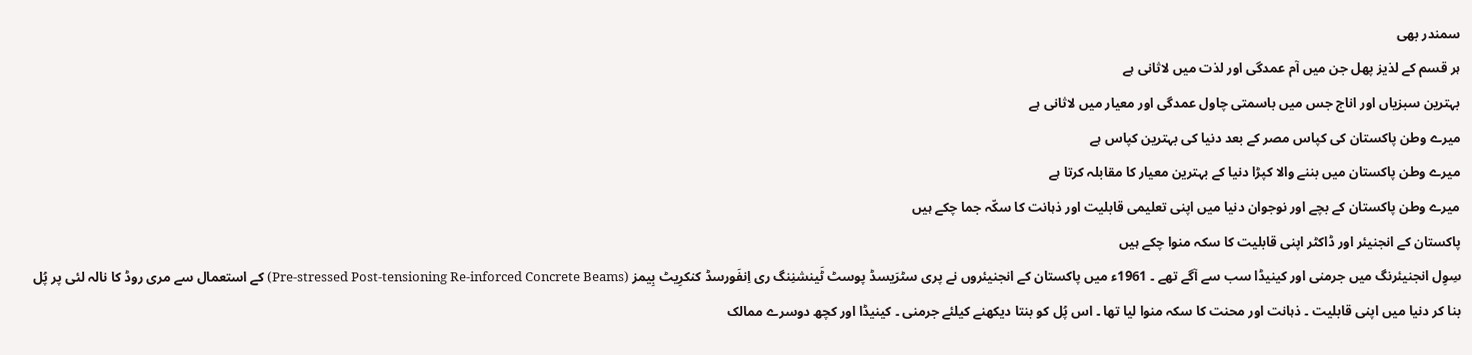سمندر بھی
ہر قسم کے لذیز پھل جن میں آم عمدگی اور لذت میں لاثانی ہے
بہترین سبزیاں اور اناج جس میں باسمتی چاول عمدگی اور معیار میں لاثانی ہے
میرے وطن پاکستان کی کپاس مصر کے بعد دنیا کی بہترین کپاس ہے
میرے وطن پاکستان میں بننے والا کپڑا دنیا کے بہترین معیار کا مقابلہ کرتا ہے
میرے وطن پاکستان کے بچے اور نوجوان دنیا میں اپنی تعلیمی قابلیت اور ذہانت کا سکّہ جما چکے ہیں
پاکستان کے انجنیئر اور ڈاکٹر اپنی قابلیت کا سکہ منوا چکے ہیں
سِوِل انجنیئرنگ میں جرمنی اور کینیڈا سب سے آگے تھے ۔ 1961ء میں پاکستان کے انجنیئروں نے پری سٹرَیسڈ پوسٹ ٹَینشنِنگ ری اِنفَورسڈ کنکرِیٹ بِیمز (Pre-stressed Post-tensioning Re-inforced Concrete Beams) کے استعمال سے مری روڈ کا نالہ لئی پر پُل بنا کر دنیا میں اپنی قابلیت ۔ ذہانت اور محنت کا سکہ منوا لیا تھا ۔ اس پُل کو بنتا دیکھنے کیلئے جرمنی ۔ کینیڈا اور کچھ دوسرے ممالک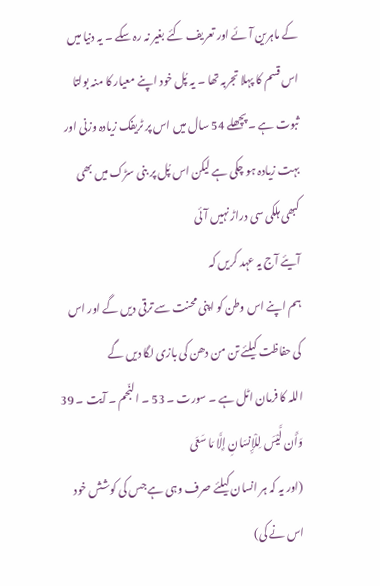کے ماہرین آئے اور تعریف کئے بغیر نہ رہ سکے ۔ یہ دنیا میں اس قسم کا پہلا تجربہ تھا ۔ یہ پُل خود اپنے معیار کا منہ بولتا ثبوت ہے ۔ پچھلے 54 سال میں اس پر ٹریفک زیادہ وزنی اور بہت زیادہ ہو چکی ہے لیکن اس پُل پر بنی سڑک میں بھی کبھی ہلکی سی دراڑ نہیں آئی
آیئے آج یہ عہد کریں کہ
ہم اپنے اس وطن کو اپنی محنت سے ترقی دیں گے اور اس کی حفاظت کیلئے تن من دھن کی بازی لگا دیں گے
اللہ کا فرمان اٹل ہے ۔ سورت ۔ 53 ۔ النّجم ۔ آیت ۔ 39
وَأَن لَّيْسَ لِلْإِنسَانِ إِلَّا مَا سَعَی
(اور یہ کہ ہر انسان کیلئے صرف وہی ہے جس کی کوشش خود اس نے کی)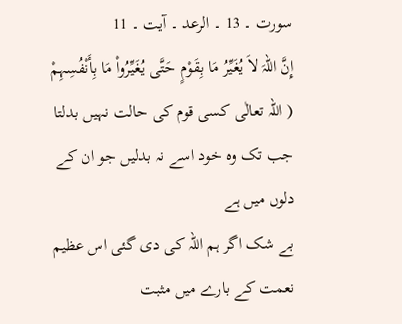سورت ۔ 13 ۔ الرعد ۔ آیت ۔ 11
إِنَّ اللّہَ لاَ يُغَيِّرُ مَا بِقَوْمٍ حَتَّی يُغَيِّرُواْ مَا بِأَنْفُسِہِمْ
( اللہ تعالٰی کسی قوم کی حالت نہیں بدلتا جب تک وہ خود اسے نہ بدلیں جو ان کے دلوں میں ہے
بے شک اگر ہم اللہ کی دی گئی اس عظیم نعمت کے بارے میں مثبت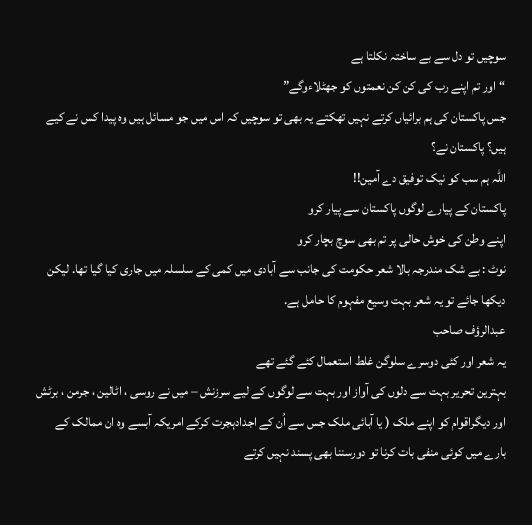سوچیں تو دل سے بے ساختہ نکلتا ہے
“اور تم اپنے رب کی کن کن نعمتوں کو جھٹلاءوگے”
جس پاکستان کی ہم برائیاں کرتے نہیں تھکتے یہ بھی تو سوچیں کہ اس میں جو مسائل ہیں وہ پیدا کس نے کیے ہیں؟ پاکستان نے؟
اللہ ہم سب کو نیک توفیق دے آمین!!
پاکستان کے پیارے لوگوں پاکستان سے پیار کرو
اپنے وطن کی خوش حالی پر تم بھی سوچ بچار کرو
نوٹ : بے شک مندرجہ بالا شعر حکومت کی جانب سے آبادی میں کمی کے سلسلہ میں جاری کیا گیا تھا. لیکن دیکھا جائے تو یہ شعر بہت وسیع مفہوم کا حامل ہے.
عبدالرؤف صاحب
یہ شعر اور کئی دوسرے سلوگن غلط استعمال کئے گئے تھے
بہترین تحریر بہت سے دلوں کی آواز اور بہت سے لوگوں کے لیے سرزنش – میں نے روسی ، اٹالین ، جرمن ، برٹش اور دیگراقوام کو اپنے ملک ( یا آبائی ملک جس سے اُن کے اجدادہجرت کرکے امریکہ آبسے وہ ان ممالک کے بارے میں کوئی منفی بات کرنا تو دورسننا بھی پسند نہیں کرتے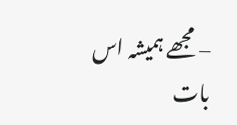– مجھے ہمیشہ اس بات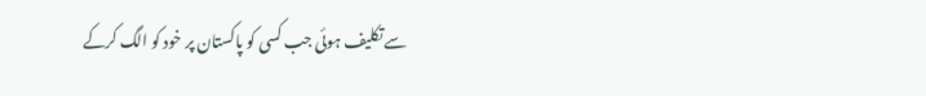سے تکلیف ہوئی جب کسی کو پاکستان پر خود کو الگ کرکے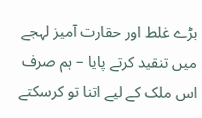بڑے غلط اور حقارت آمیز لہجے میں تنقید کرتے پایا – ہم صرف اس ملک کے لیے اتنا تو کرسکتے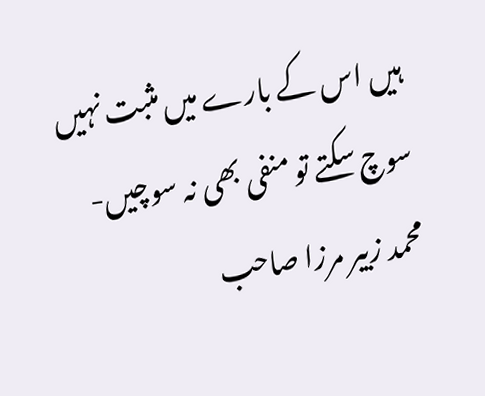ہیں اس کے بارے میں مثبت نہیں سوچ سکتے تو منفی بھی نہ سوچیں-
محمد زبیر مرزا صاحب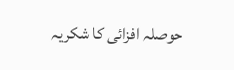حوصلہ افزائی کا شکریہ